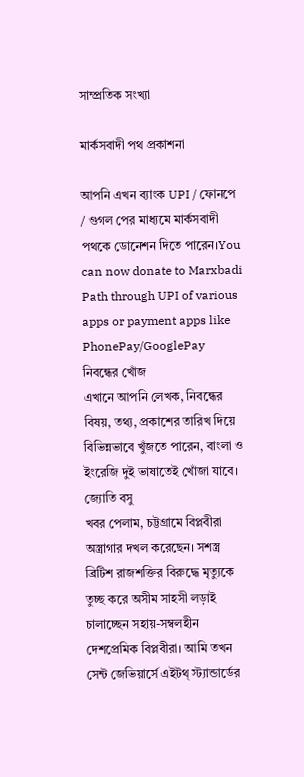সাম্প্রতিক সংখ্যা

মার্কসবাদী পথ প্রকাশনা

আপনি এখন ব্যাংক UPI / ফোনপে / গুগল পের মাধ্যমে মার্কসবাদী পথকে ডোনেশন দিতে পারেন।You can now donate to Marxbadi Path through UPI of various apps or payment apps like PhonePay/GooglePay
নিবন্ধের খোঁজ
এখানে আপনি লেখক, নিবন্ধের বিষয়, তথ্য, প্রকাশের তারিখ দিয়ে বিভিন্নভাবে খুঁজতে পারেন, বাংলা ও ইংরেজি দুই ভাষাতেই খোঁজা যাবে।
জ্যোতি বসু
খবর পেলাম, চট্টগ্রামে বিপ্লবীরা অস্ত্রাগার দখল করেছেন। সশস্ত্র ব্রিটিশ রাজশক্তির বিরুদ্ধে মৃত্যুকে তুচ্ছ করে অসীম সাহসী লড়াই চালাচ্ছেন সহায়-সম্বলহীন দেশপ্রেমিক বিপ্লবীরা। আমি তখন সেন্ট জেভিয়ার্সে এইটথ্ স্ট্যান্ডার্ডের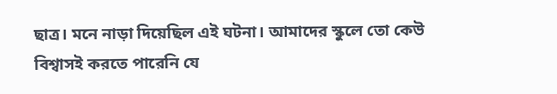ছাত্র। মনে নাড়া দিয়েছিল এই ঘটনা। আমাদের স্কুলে তো কেউ বিশ্বাসই করতে পারেনি যে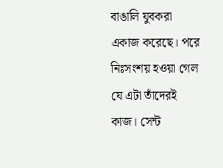বাঙালি যুবকরা একাজ করেছে। পরে নিঃসংশয় হওয়া গেল যে এটা তাঁদেরই কাজ। সেন্ট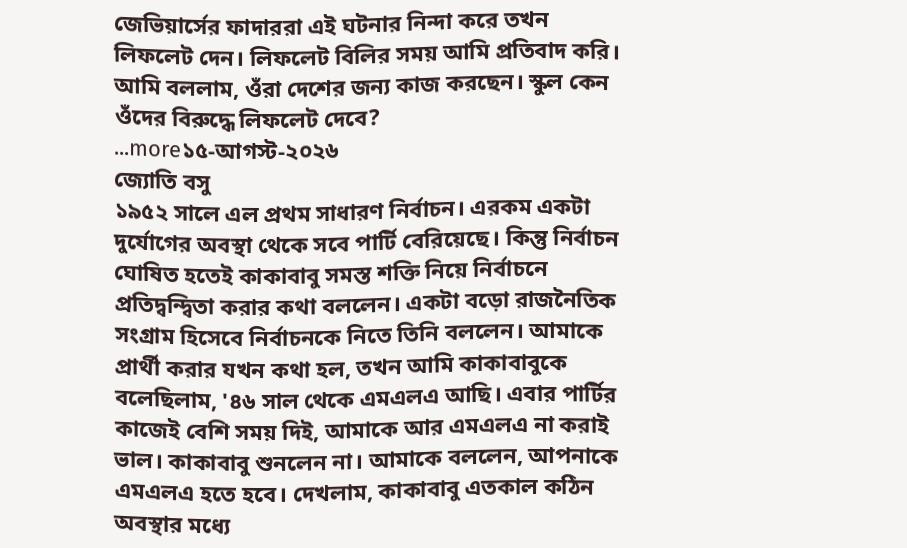জেভিয়ার্সের ফাদাররা এই ঘটনার নিন্দা করে তখন লিফলেট দেন। লিফলেট বিলির সময় আমি প্রতিবাদ করি। আমি বললাম, ওঁরা দেশের জন্য কাজ করছেন। স্কুল কেন ওঁদের বিরুদ্ধে লিফলেট দেবে?
...more১৫-আগস্ট-২০২৬
জ্যোতি বসু
১৯৫২ সালে এল প্রথম সাধারণ নির্বাচন। এরকম একটা দুর্যোগের অবস্থা থেকে সবে পার্টি বেরিয়েছে। কিন্তু নির্বাচন ঘোষিত হতেই কাকাবাবু সমস্ত শক্তি নিয়ে নির্বাচনে প্রতিদ্বন্দ্বিতা করার কথা বললেন। একটা বড়ো রাজনৈতিক সংগ্রাম হিসেবে নির্বাচনকে নিতে তিনি বললেন। আমাকে প্রার্থী করার যখন কথা হল, তখন আমি কাকাবাবুকে বলেছিলাম, '৪৬ সাল থেকে এমএলএ আছি। এবার পার্টির কাজেই বেশি সময় দিই, আমাকে আর এমএলএ না করাই ভাল। কাকাবাবু শুনলেন না। আমাকে বললেন, আপনাকে এমএলএ হতে হবে। দেখলাম, কাকাবাবু এতকাল কঠিন অবস্থার মধ্যে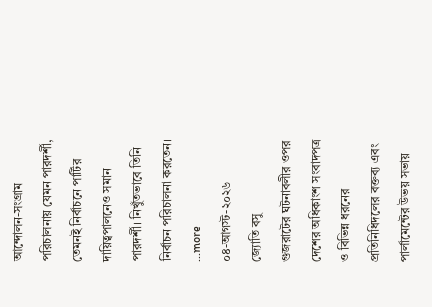আন্দোলন-সংগ্রাম পরিচালনায় যেমন পারদর্শী, তেমনই নির্বাচনে পার্টির দায়িত্বপালনেও সমান পারদর্শী। নিখুঁতভাবে তিনি নির্বাচন পরিচালনা করতেন। ...more
০৪-আগস্ট-২০২৬
জ্যোতি বসু
গুজরাটের ঘটনাবলীর ওপর দেশের অধিকাংশ সংবাদপত্র ও বিভিন্ন ধরনের প্রতিনিধিদলের বক্তব্য এবং পার্লামেন্টের উভয় সভায়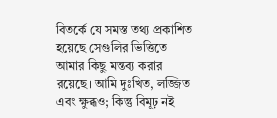বিতর্কে যে সমস্ত তথ্য প্রকাশিত হয়েছে সেগুলির ভিত্তিতে আমার কিছু মন্তব্য করার রয়েছে। আমি দুঃখিত, লজ্জিত এবং ক্ষুব্ধও; কিন্তু বিমূঢ় নই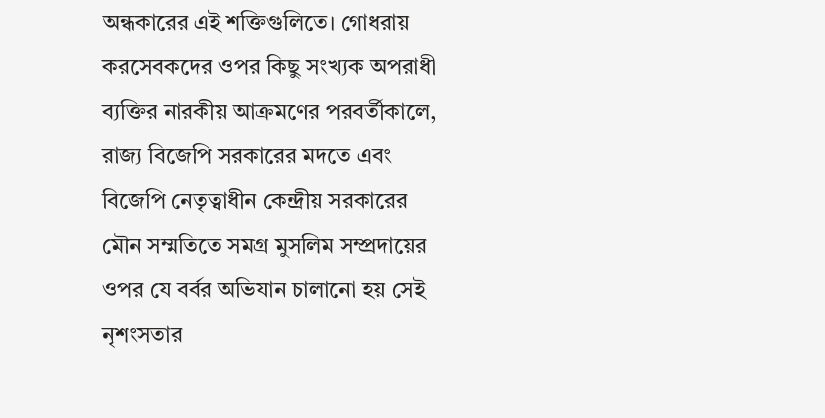অন্ধকারের এই শক্তিগুলিতে। গোধরায় করসেবকদের ওপর কিছু সংখ্যক অপরাধী ব্যক্তির নারকীয় আক্রমণের পরবর্তীকালে, রাজ্য বিজেপি সরকারের মদতে এবং বিজেপি নেতৃত্বাধীন কেন্দ্রীয় সরকারের মৌন সম্মতিতে সমগ্র মুসলিম সম্প্রদায়ের ওপর যে বর্বর অভিযান চালানো হয় সেই নৃশংসতার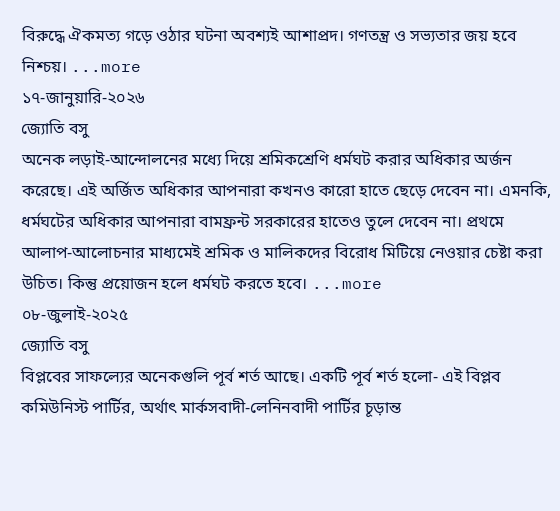বিরুদ্ধে ঐকমত্য গড়ে ওঠার ঘটনা অবশ্যই আশাপ্রদ। গণতন্ত্র ও সভ্যতার জয় হবে নিশ্চয়। ...more
১৭-জানুয়ারি-২০২৬
জ্যোতি বসু
অনেক লড়াই-আন্দোলনের মধ্যে দিয়ে শ্রমিকশ্রেণি ধর্মঘট করার অধিকার অর্জন করেছে। এই অর্জিত অধিকার আপনারা কখনও কারো হাতে ছেড়ে দেবেন না। এমনকি, ধর্মঘটের অধিকার আপনারা বামফ্রন্ট সরকারের হাতেও তুলে দেবেন না। প্রথমে আলাপ-আলোচনার মাধ্যমেই শ্রমিক ও মালিকদের বিরোধ মিটিয়ে নেওয়ার চেষ্টা করা উচিত। কিন্তু প্রয়োজন হলে ধর্মঘট করতে হবে। ...more
০৮-জুলাই-২০২৫
জ্যোতি বসু
বিপ্লবের সাফল্যের অনেকগুলি পূর্ব শর্ত আছে। একটি পূর্ব শর্ত হলো- এই বিপ্লব কমিউনিস্ট পার্টির, অর্থাৎ মার্কসবাদী-লেনিনবাদী পার্টির চূড়ান্ত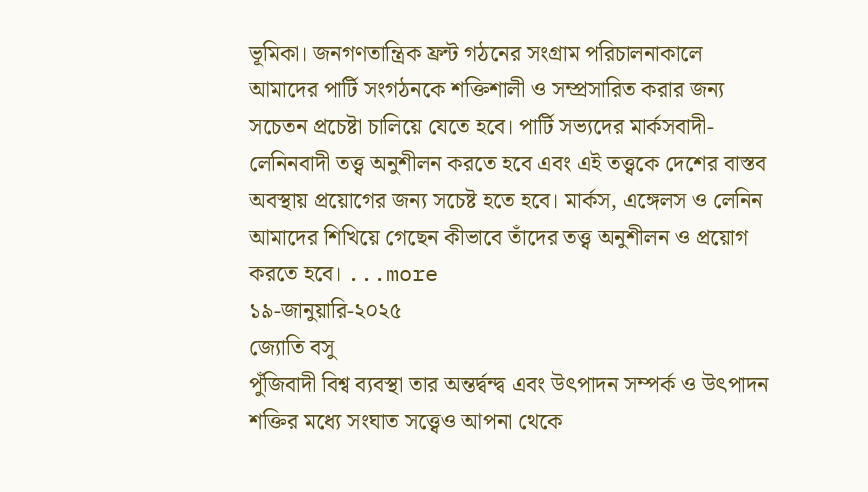ভূমিকা। জনগণতান্ত্রিক ফ্রন্ট গঠনের সংগ্রাম পরিচালনাকালে আমাদের পার্টি সংগঠনকে শক্তিশালী ও সম্প্রসারিত করার জন্য সচেতন প্রচেষ্টা চালিয়ে যেতে হবে। পার্টি সভ্যদের মার্কসবাদী-লেনিনবাদী তত্ত্ব অনুশীলন করতে হবে এবং এই তত্ত্বকে দেশের বাস্তব অবস্থায় প্রয়োগের জন্য সচেষ্ট হতে হবে। মার্কস, এঙ্গেলস ও লেনিন আমাদের শিখিয়ে গেছেন কীভাবে তাঁদের তত্ত্ব অনুশীলন ও প্রয়োগ করতে হবে। ...more
১৯-জানুয়ারি-২০২৫
জ্যোতি বসু
পুঁজিবাদী বিশ্ব ব্যবস্থা তার অন্তর্দ্বন্দ্ব এবং উৎপাদন সম্পর্ক ও উৎপাদন শক্তির মধ্যে সংঘাত সত্ত্বেও আপনা থেকে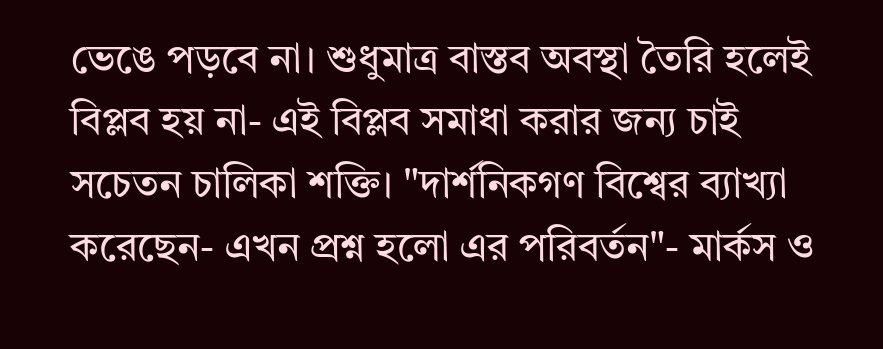ভেঙে পড়বে না। শুধুমাত্র বাস্তব অবস্থা তৈরি হলেই বিপ্লব হয় না- এই বিপ্লব সমাধা করার জন্য চাই সচেতন চালিকা শক্তি। "দার্শনিকগণ বিশ্বের ব্যাখ্যা করেছেন- এখন প্রশ্ন হলো এর পরিবর্তন"- মার্কস ও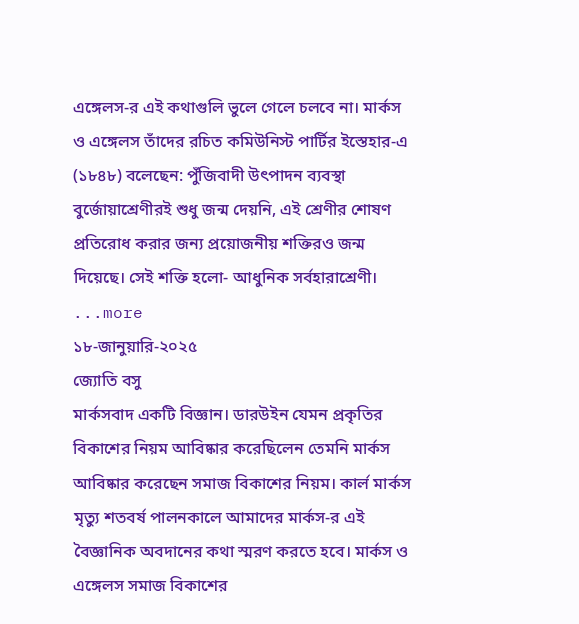এঙ্গেলস-র এই কথাগুলি ভুলে গেলে চলবে না। মার্কস ও এঙ্গেলস তাঁদের রচিত কমিউনিস্ট পার্টির ইস্তেহার-এ (১৮৪৮) বলেছেন: পুঁজিবাদী উৎপাদন ব্যবস্থা বুর্জোয়াশ্রেণীরই শুধু জন্ম দেয়নি, এই শ্রেণীর শোষণ প্রতিরোধ করার জন্য প্রয়োজনীয় শক্তিরও জন্ম দিয়েছে। সেই শক্তি হলো- আধুনিক সর্বহারাশ্রেণী। ...more
১৮-জানুয়ারি-২০২৫
জ্যোতি বসু
মার্কসবাদ একটি বিজ্ঞান। ডারউইন যেমন প্রকৃতির বিকাশের নিয়ম আবিষ্কার করেছিলেন তেমনি মার্কস আবিষ্কার করেছেন সমাজ বিকাশের নিয়ম। কার্ল মার্কস মৃত্যু শতবর্ষ পালনকালে আমাদের মার্কস-র এই বৈজ্ঞানিক অবদানের কথা স্মরণ করতে হবে। মার্কস ও এঙ্গেলস সমাজ বিকাশের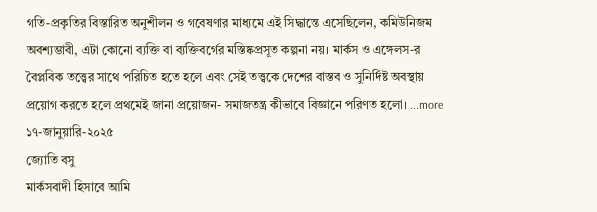গতি-প্রকৃতির বিস্তারিত অনুশীলন ও গবেষণার মাধ্যমে এই সিদ্ধান্তে এসেছিলেন, কমিউনিজম অবশ্যম্ভাবী, এটা কোনো ব্যক্তি বা ব্যক্তিবর্গের মস্তিষ্কপ্রসূত কল্পনা নয়। মার্কস ও এঙ্গেলস-র বৈপ্লবিক তত্ত্বের সাথে পরিচিত হতে হলে এবং সেই তত্ত্বকে দেশের বাস্তব ও সুনির্দিষ্ট অবস্থায় প্রয়োগ করতে হলে প্রথমেই জানা প্রয়োজন- সমাজতন্ত্র কীভাবে বিজ্ঞানে পরিণত হলো। ...more
১৭-জানুয়ারি-২০২৫
জ্যোতি বসু
মার্কসবাদী হিসাবে আমি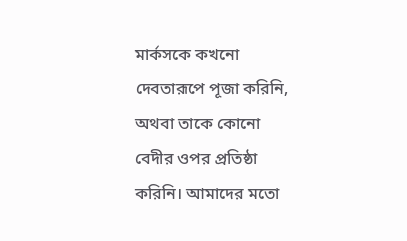মার্কসকে কখনো দেবতারূপে পূজা করিনি, অথবা তাকে কোনো বেদীর ওপর প্রতিষ্ঠা করিনি। আমাদের মতো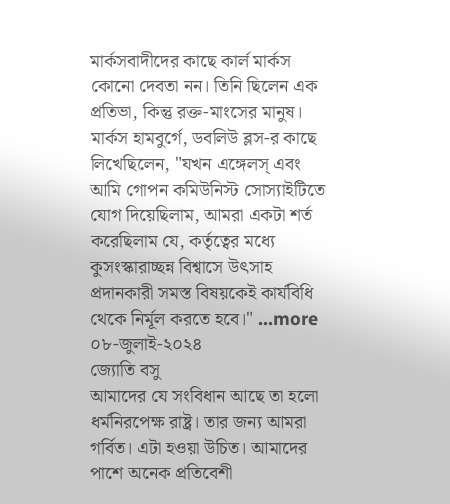মার্কসবাদীদের কাছে কার্ল মার্কস কোনো দেবতা নন। তিনি ছিলেন এক প্রতিভা, কিন্তু রক্ত-মাংসের মানুষ। মার্কস হামবুর্গে, ডবলিউ ব্লস-র কাছে লিখেছিলেন, "যখন এঙ্গেলস্ এবং আমি গোপন কমিউনিস্ট সোস্যাইটিতে যোগ দিয়েছিলাম, আমরা একটা শর্ত করেছিলাম যে, কর্তৃত্বের মধ্যে কুসংস্কারাচ্ছন্ন বিশ্বাসে উৎসাহ প্রদানকারী সমস্ত বিষয়কেই কার্যবিধি থেকে নির্মূল করতে হবে।" ...more
০৮-জুলাই-২০২৪
জ্যোতি বসু
আমাদের যে সংবিধান আছে তা হলো ধর্মনিরপেক্ষ রাষ্ট্র। তার জন্য আমরা গর্বিত। এটা হওয়া উচিত। আমাদের পাশে অনেক প্রতিবেশী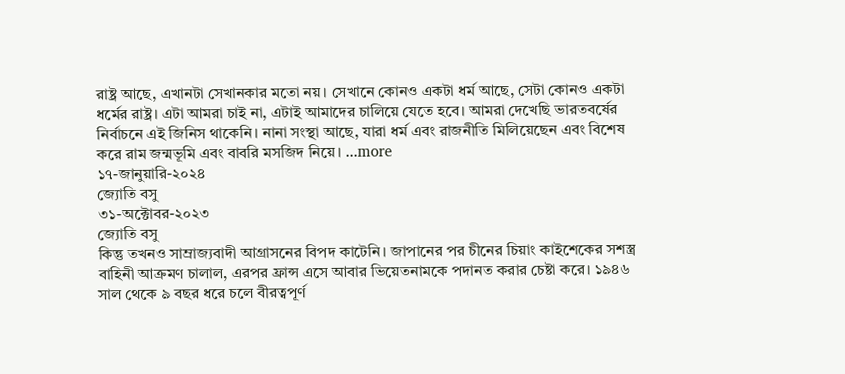রাষ্ট্র আছে, এখানটা সেখানকার মতো নয়। সেখানে কোনও একটা ধর্ম আছে, সেটা কোনও একটা ধর্মের রাষ্ট্র। এটা আমরা চাই না, এটাই আমাদের চালিয়ে যেতে হবে। আমরা দেখেছি ভারতবর্ষের নির্বাচনে এই জিনিস থাকেনি। নানা সংস্থা আছে, যারা ধর্ম এবং রাজনীতি মিলিয়েছেন এবং বিশেষ করে রাম জন্মভূমি এবং বাবরি মসজিদ নিয়ে। ...more
১৭-জানুয়ারি-২০২৪
জ্যোতি বসু
৩১-অক্টোবর-২০২৩
জ্যোতি বসু
কিন্তু তখনও সাম্রাজ্যবাদী আগ্রাসনের বিপদ কাটেনি। জাপানের পর চীনের চিয়াং কাইশেকের সশস্ত্র বাহিনী আক্রমণ চালাল, এরপর ফ্রান্স এসে আবার ভিয়েতনামকে পদানত করার চেষ্টা করে। ১৯৪৬ সাল থেকে ৯ বছর ধরে চলে বীরত্বপূর্ণ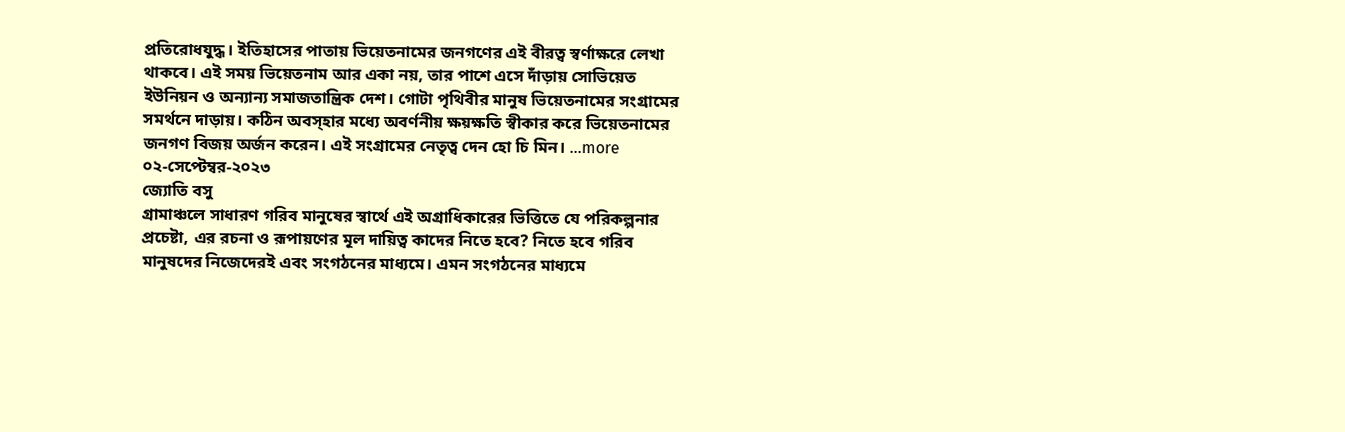প্রতিরোধযুদ্ধ। ইতিহাসের পাতায় ভিয়েতনামের জনগণের এই বীরত্ব স্বর্ণাক্ষরে লেখা থাকবে। এই সময় ভিয়েতনাম আর একা নয়, তার পাশে এসে দাঁড়ায় সোভিয়েত ইউনিয়ন ও অন্যান্য সমাজতান্ত্রিক দেশ। গোটা পৃথিবীর মানুষ ভিয়েতনামের সংগ্রামের সমর্থনে দাড়ায়। কঠিন অবস্হার মধ্যে অবর্ণনীয় ক্ষয়ক্ষতি স্বীকার করে ভিয়েতনামের জনগণ বিজয় অর্জন করেন। এই সংগ্রামের নেতৃত্ব দেন হো চি মিন। ...more
০২-সেপ্টেম্বর-২০২৩
জ্যোতি বসু
গ্রামাঞ্চলে সাধারণ গরিব মানুষের স্বার্থে এই অগ্রাধিকারের ভিত্তিতে যে পরিকল্পনার প্রচেষ্টা, এর রচনা ও রূপায়ণের মূল দায়িত্ব কাদের নিতে হবে? নিতে হবে গরিব মানুষদের নিজেদেরই এবং সংগঠনের মাধ্যমে। এমন সংগঠনের মাধ্যমে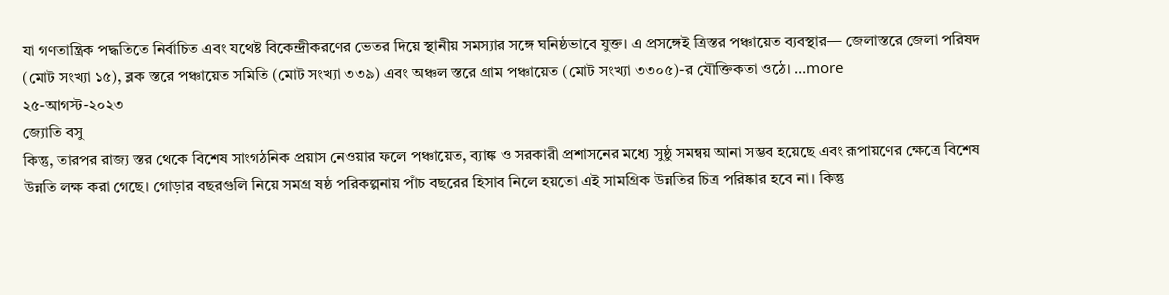যা গণতান্ত্রিক পদ্ধতিতে নির্বাচিত এবং যথেষ্ট বিকেন্দ্রীকরণের ভেতর দিয়ে স্থানীয় সমস্যার সঙ্গে ঘনিষ্ঠভাবে যুক্ত। এ প্রসঙ্গেই ত্রিস্তর পঞ্চায়েত ব্যবস্থার— জেলাস্তরে জেলা পরিষদ (মোট সংখ্যা ১৫), ব্লক স্তরে পঞ্চায়েত সমিতি (মোট সংখ্যা ৩৩৯) এবং অঞ্চল স্তরে গ্রাম পঞ্চায়েত (মোট সংখ্যা ৩৩০৫)-র যৌক্তিকতা ওঠে। ...more
২৫-আগস্ট-২০২৩
জ্যোতি বসু
কিন্তু, তারপর রাজ্য স্তর থেকে বিশেষ সাংগঠনিক প্রয়াস নেওয়ার ফলে পঞ্চায়েত, ব্যাঙ্ক ও সরকারী প্রশাসনের মধ্যে সুষ্ঠু সমন্বয় আনা সম্ভব হয়েছে এবং রূপায়ণের ক্ষেত্রে বিশেষ উন্নতি লক্ষ করা গেছে। গোড়ার বছরগুলি নিয়ে সমগ্র ষষ্ঠ পরিকল্পনায় পাঁচ বছরের হিসাব নিলে হয়তো এই সামগ্রিক উন্নতির চিত্র পরিষ্কার হবে না। কিন্তু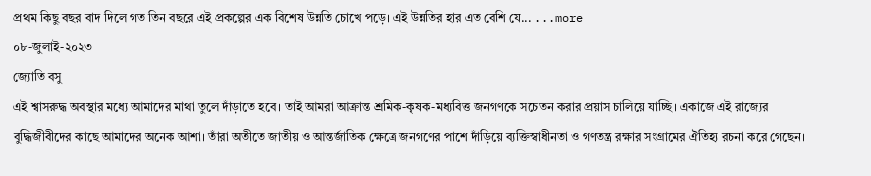প্রথম কিছু বছর বাদ দিলে গত তিন বছরে এই প্রকল্পের এক বিশেষ উন্নতি চোখে পড়ে। এই উন্নতির হার এত বেশি যে... ...more
০৮-জুলাই-২০২৩
জ্যোতি বসু
এই শ্বাসরুদ্ধ অবস্থার মধ্যে আমাদের মাথা তুলে দাঁড়াতে হবে। তাই আমরা আক্রান্ত শ্রমিক-কৃষক-মধ্যবিত্ত জনগণকে সচেতন করার প্রয়াস চালিয়ে যাচ্ছি। একাজে এই রাজ্যের বুদ্ধিজীবীদের কাছে আমাদের অনেক আশা। তাঁরা অতীতে জাতীয় ও আন্তর্জাতিক ক্ষেত্রে জনগণের পাশে দাঁড়িয়ে ব্যক্তিস্বাধীনতা ও গণতন্ত্র রক্ষার সংগ্রামের ঐতিহ্য রচনা করে গেছেন।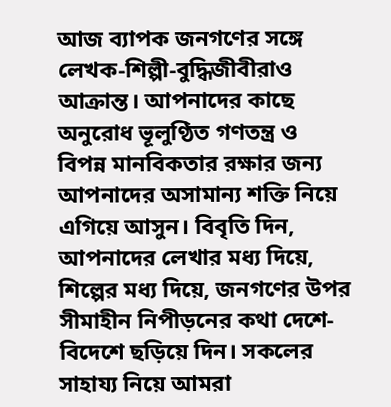আজ ব্যাপক জনগণের সঙ্গে লেখক-শিল্পী-বুদ্ধিজীবীরাও আক্রান্ত। আপনাদের কাছে অনুরোধ ভূলুণ্ঠিত গণতন্ত্র ও বিপন্ন মানবিকতার রক্ষার জন্য আপনাদের অসামান্য শক্তি নিয়ে এগিয়ে আসুন। বিবৃতি দিন, আপনাদের লেখার মধ্য দিয়ে, শিল্পের মধ্য দিয়ে, জনগণের উপর সীমাহীন নিপীড়নের কথা দেশে-বিদেশে ছড়িয়ে দিন। সকলের সাহায্য নিয়ে আমরা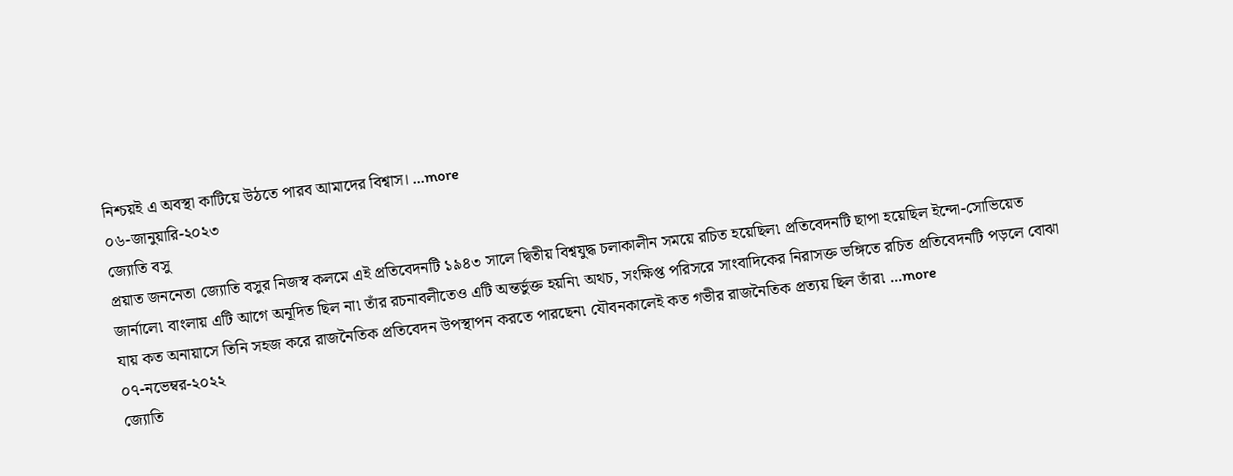নিশ্চয়ই এ অবস্থা কাটিয়ে উঠতে পারব আমাদের বিশ্বাস। ...more
০৬-জানুয়ারি-২০২৩
জ্যোতি বসু
প্রয়াত জননেতা জ্যোতি বসুর নিজস্ব কলমে এই প্রতিবেদনটি ১৯৪৩ সালে দ্বিতীয় বিশ্বযুদ্ধ চলাকালীন সময়ে রচিত হয়েছিল৷ প্রতিবেদনটি ছাপা হয়েছিল ইন্দো-সোভিয়েত জার্নালে৷ বাংলায় এটি আগে অনূদিত ছিল না৷ তাঁর রচনাবলীতেও এটি অন্তর্ভুক্ত হয়নি৷ অথচ, সংক্ষিপ্ত পরিসরে সাংবাদিকের নিরাসক্ত ভঙ্গিতে রচিত প্রতিবেদনটি পড়লে বোঝা যায় কত অনায়াসে তিনি সহজ করে রাজনৈতিক প্রতিবেদন উপস্থাপন করতে পারছেন৷ যৌবনকালেই কত গভীর রাজনৈতিক প্রত্যয় ছিল তাঁর৷ ...more
০৭-নভেম্বর-২০২২
জ্যোতি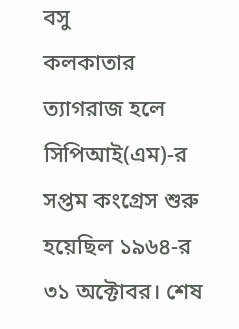বসু
কলকাতার ত্যাগরাজ হলে সিপিআই(এম)-র সপ্তম কংগ্রেস শুরু হয়েছিল ১৯৬৪-র ৩১ অক্টোবর। শেষ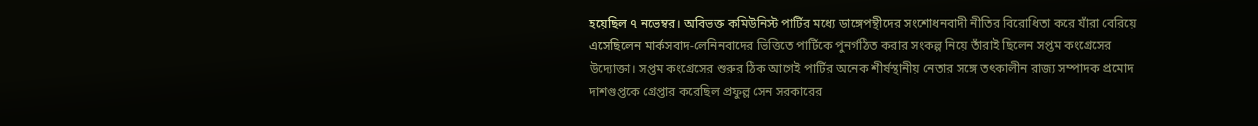হয়েছিল ৭ নভেম্বর। অবিভক্ত কমিউনিস্ট পার্টির মধ্যে ডাঙ্গেপন্থীদের সংশোধনবাদী নীতির বিরোধিতা করে যাঁরা বেরিয়ে এসেছিলেন মার্কসবাদ-লেনিনবাদের ভিত্তিতে পার্টিকে পুনর্গঠিত করার সংকল্প নিয়ে তাঁরাই ছিলেন সপ্তম কংগ্রেসের উদ্যোক্তা। সপ্তম কংগ্রেসের শুরুর ঠিক আগেই পার্টির অনেক শীর্ষস্থানীয় নেতার সঙ্গে তৎকালীন রাজ্য সম্পাদক প্রমোদ দাশগুপ্তকে গ্রেপ্তার করেছিল প্রফুল্ল সেন সরকারের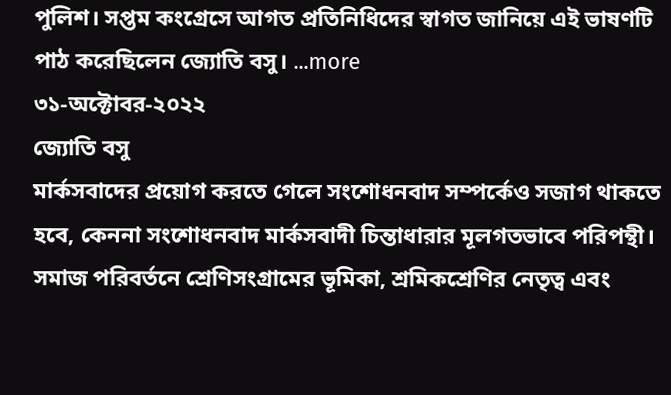পুলিশ। সপ্তম কংগ্রেসে আগত প্রতিনিধিদের স্বাগত জানিয়ে এই ভাষণটি পাঠ করেছিলেন জ্যোতি বসু। ...more
৩১-অক্টোবর-২০২২
জ্যোতি বসু
মার্কসবাদের প্রয়োগ করতে গেলে সংশোধনবাদ সম্পর্কেও সজাগ থাকতে হবে, কেননা সংশোধনবাদ মার্কসবাদী চিন্তাধারার মূলগতভাবে পরিপন্থী। সমাজ পরিবর্তনে শ্রেণিসংগ্রামের ভূমিকা, শ্রমিকশ্রেণির নেতৃত্ব এবং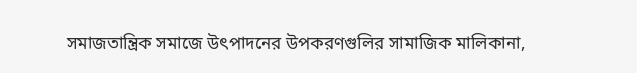সমাজতান্ত্রিক সমাজে উৎপাদনের উপকরণগুলির সামাজিক মালিকানা,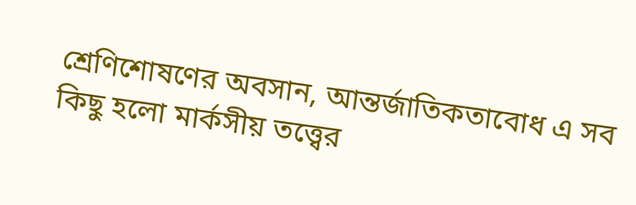শ্রেণিশোষণের অবসান, আন্তর্জাতিকতাবোধ এ সব কিছু হলো মার্কসীয় তত্ত্বের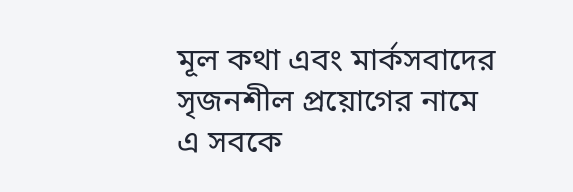মূল কথা এবং মার্কসবাদের সৃজনশীল প্রয়োগের নামে এ সবকে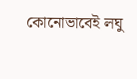কোনোভাবেই লঘু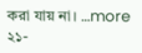করা যায় না। ...more
২১-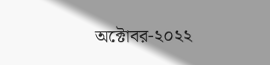অক্টোবর-২০২২